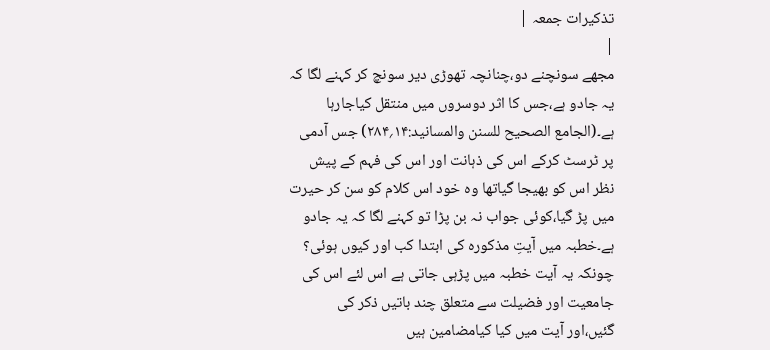تذکیرات جمعہ |
|
مجھے سونچنے دو،چنانچہ تھوڑی دیر سونچ کر کہنے لگا کہ یہ جادو ہے،جس کا اثر دوسروں میں منتقل کیاجارہا ہے۔(الجامع الصحیح للسنن والمسانید:۱۴؍۲۸۴) جس آدمی پر ٹرسٹ کرکے اس کی ذہانت اور اس کی فہم کے پیش نظر اس کو بھیجا گیاتھا وہ خود اس کلام کو سن کر حیرت میں پڑ گیا،کوئی جواب نہ بن پڑا تو کہنے لگا کہ یہ جادو ہے۔خطبہ میں آیتِ مذکورہ کی ابتدا کب اور کیوں ہوئی؟ چونکہ یہ آیت خطبہ میں پڑہی جاتی ہے اس لئے اس کی جامعیت اور فضیلت سے متعلق چند باتیں ذکر کی گئیں،اور آیت میں کیا کیامضامین ہیں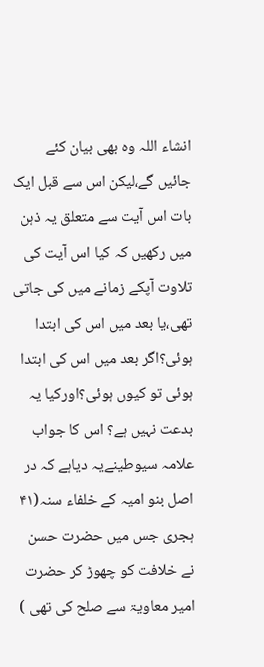انشاء اللہ وہ بھی بیان کئے جائیں گے،لیکن اس سے قبل ایک بات اس آیت سے متعلق یہ ذہن میں رکھیں کہ کیا اس آیت کی تلاوت آپکے زمانے میں کی جاتی تھی،یا بعد میں اس کی ابتدا ہوئی؟اگر بعد میں اس کی ابتدا ہوئی تو کیوں ہوئی؟اورکیا یہ بدعت نہیں ہے؟ اس کا جواب علامہ سیوطینےیہ دیاہے کہ در اصل بنو امیہ کے خلفاء سنہ(۴۱ ہجری جس میں حضرت حسن نے خلافت کو چھوڑ کر حضرت امیر معاویۃ سے صلح کی تھی )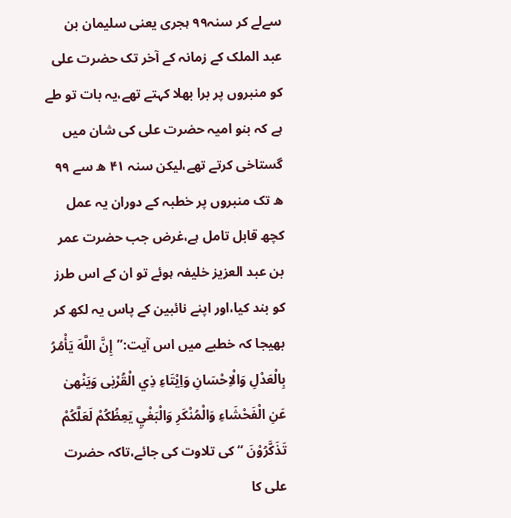سےلے کر سنہ۹۹ ہجری یعنی سلیمان بن عبد الملک کے زمانہ کے آخر تک حضرت علی کو منبروں پر برا بھلا کہتے تھے،یہ بات تو طے ہے کہ بنو امیہ حضرت علی کی شان میں گستاخی کرتے تھے،لیکن سنہ ۴۱ ھ سے ۹۹ ھ تک منبروں پر خطبہ کے دوران یہ عمل کچھ قابل تامل ہے،غرض جب حضرت عمر بن عبد العزیز خلیفہ ہوئے تو ان کے اس طرز کو بند کیا،اور اپنے نائبین کے پاس یہ لکھ کر بھیجا کہ خطبے میں اس آیت:’’إِنَّ اللَّهَ يَأْمُرُ بِالْعَدْلِ وَالْاِحْسَانِ وَاِيْتَاءِ ذِي الْقُرْبٰی وَيَنْهیٰ عَنِ الْفَحْشَاءِ وَالْمُنْكَرِ وَالْبَغْيِ يَعِظُكُمْ لَعَلَّكُمْ تَذَكَّرُوْنَ ‘‘کی تلاوت کی جائے،تاکہ حضرت علی کا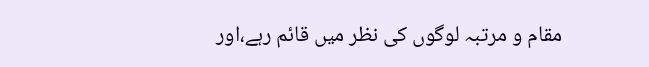مقام و مرتبہ لوگوں کی نظر میں قائم رہے،اور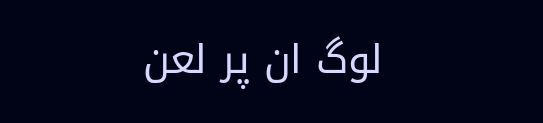لوگ ان پر لعن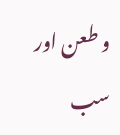و طعن اور سب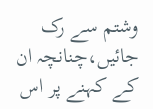وشتم سے رک جائیں،چنانچہ ان کے کہنے پر اس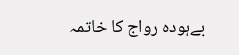بےہودہ رواج کا خاتمہ